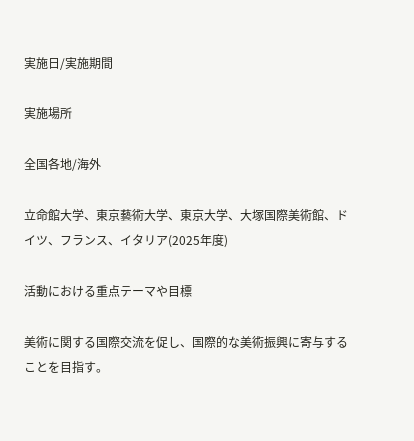実施日/実施期間

実施場所

全国各地/海外

立命館大学、東京藝術大学、東京大学、大塚国際美術館、ドイツ、フランス、イタリア(2025年度)

活動における重点テーマや目標

美術に関する国際交流を促し、国際的な美術振興に寄与することを目指す。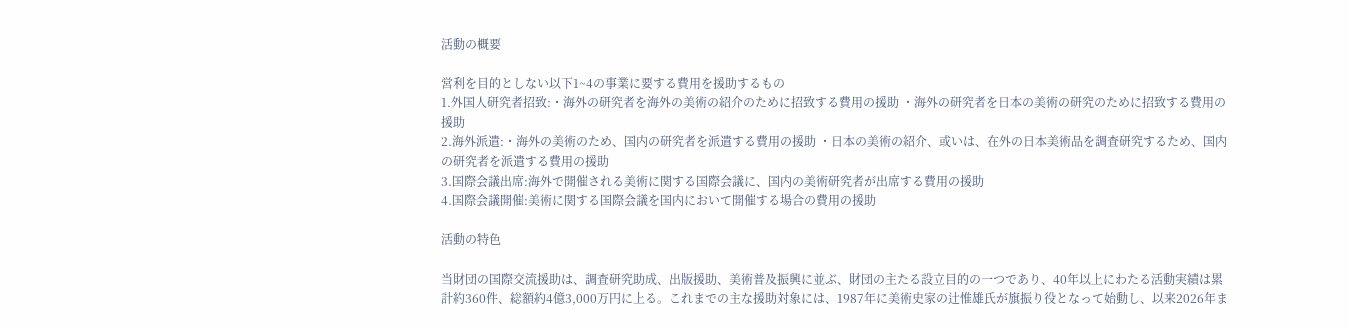活動の概要

営利を目的としない以下1~4の事業に要する費用を援助するもの
1.外国人研究者招致:・海外の研究者を海外の美術の紹介のために招致する費用の援助 ・海外の研究者を日本の美術の研究のために招致する費用の援助
2.海外派遣:・海外の美術のため、国内の研究者を派遣する費用の援助 ・日本の美術の紹介、或いは、在外の日本美術品を調査研究するため、国内の研究者を派遣する費用の援助
3.国際会議出席:海外で開催される美術に関する国際会議に、国内の美術研究者が出席する費用の援助
4.国際会議開催:美術に関する国際会議を国内において開催する場合の費用の援助

活動の特色

当財団の国際交流援助は、調査研究助成、出版援助、美術普及振興に並ぶ、財団の主たる設立目的の一つであり、40年以上にわたる活動実績は累計約360件、総額約4億3,000万円に上る。これまでの主な援助対象には、1987年に美術史家の辻惟雄氏が旗振り役となって始動し、以来2026年ま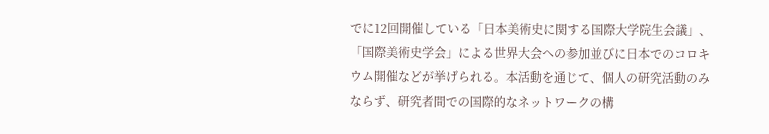でに12回開催している「日本美術史に関する国際大学院生会議」、「国際美術史学会」による世界大会への参加並びに日本でのコロキウム開催などが挙げられる。本活動を通じて、個人の研究活動のみならず、研究者間での国際的なネットワークの構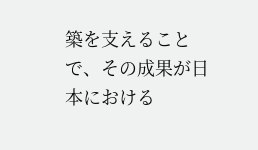築を支えることで、その成果が日本における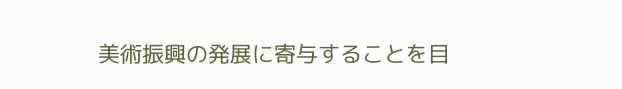美術振興の発展に寄与することを目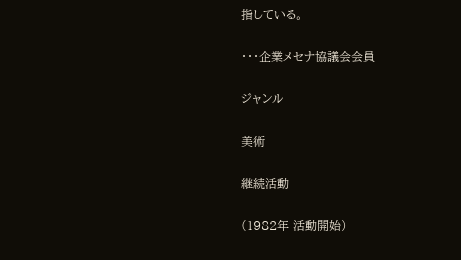指している。

・・・企業メセナ協議会会員

ジャンル

美術

継続活動

(1982年 活動開始)